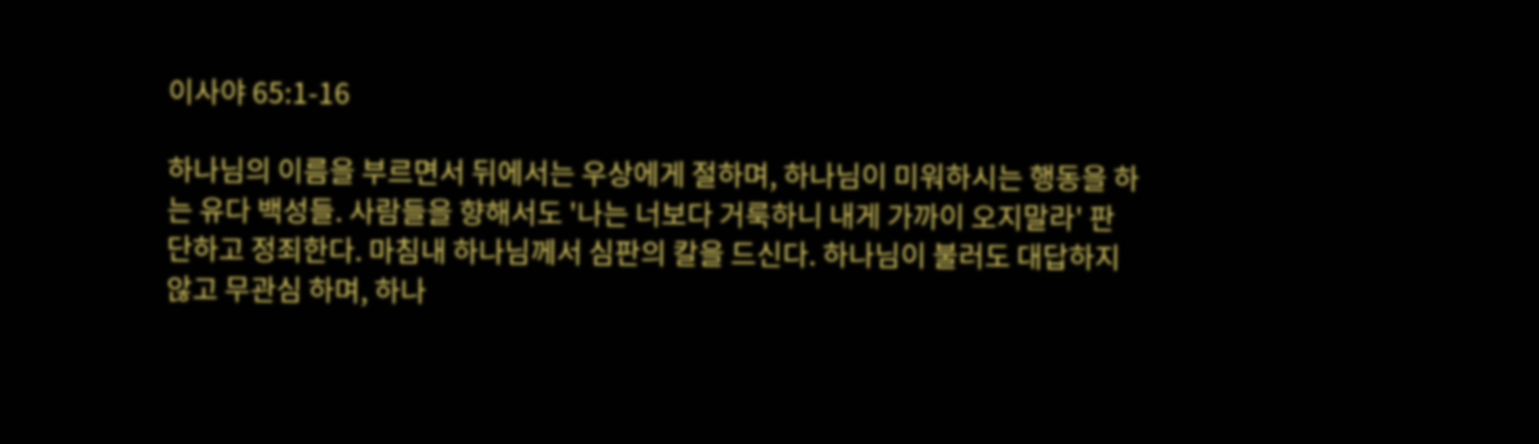이사야 65:1-16

하나님의 이름을 부르면서 뒤에서는 우상에게 절하며, 하나님이 미워하시는 행동을 하는 유다 백성들. 사람들을 향해서도 '나는 너보다 거룩하니 내게 가까이 오지말라' 판단하고 정죄한다. 마침내 하나님께서 심판의 칼을 드신다. 하나님이 불러도 대답하지 않고 무관심 하며, 하나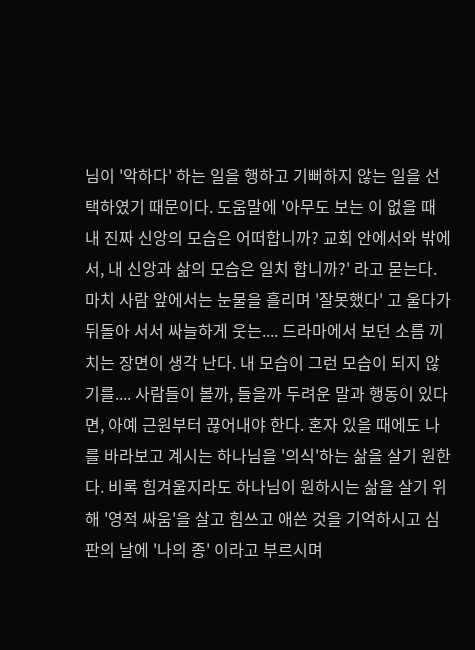님이 '악하다' 하는 일을 행하고 기뻐하지 않는 일을 선택하였기 때문이다. 도움말에 '아무도 보는 이 없을 때 내 진짜 신앙의 모습은 어떠합니까? 교회 안에서와 밖에서, 내 신앙과 삶의 모습은 일치 합니까?' 라고 묻는다. 마치 사람 앞에서는 눈물을 흘리며 '잘못했다' 고 울다가 뒤돌아 서서 싸늘하게 웃는.... 드라마에서 보던 소름 끼치는 장면이 생각 난다. 내 모습이 그런 모습이 되지 않기를.... 사람들이 볼까, 들을까 두려운 말과 행동이 있다면, 아예 근원부터 끊어내야 한다. 혼자 있을 때에도 나를 바라보고 계시는 하나님을 '의식'하는 삶을 살기 원한다. 비록 힘겨울지라도 하나님이 원하시는 삶을 살기 위해 '영적 싸움'을 살고 힘쓰고 애쓴 것을 기억하시고 심판의 날에 '나의 종' 이라고 부르시며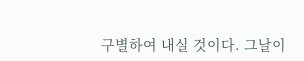구별하여 내실 것이다. 그날이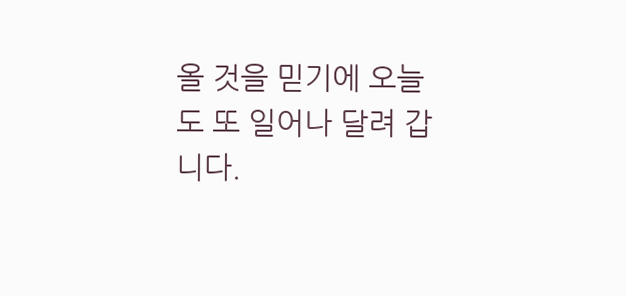올 것을 믿기에 오늘도 또 일어나 달려 갑니다.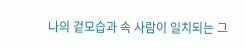나의 겉모습과 속 사람이 일치되는 그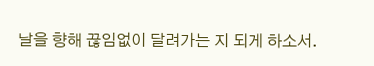날을 향해 끊임없이 달려가는 지 되게 하소서.